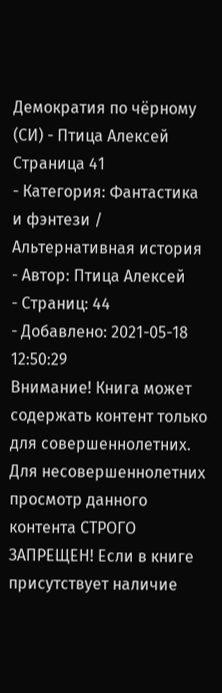Демократия по чёрному (СИ) - Птица Алексей Страница 41
- Категория: Фантастика и фэнтези / Альтернативная история
- Автор: Птица Алексей
- Страниц: 44
- Добавлено: 2021-05-18 12:50:29
Внимание! Книга может содержать контент только для совершеннолетних. Для несовершеннолетних просмотр данного контента СТРОГО ЗАПРЕЩЕН! Если в книге присутствует наличие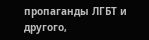пропаганды ЛГБТ и другого,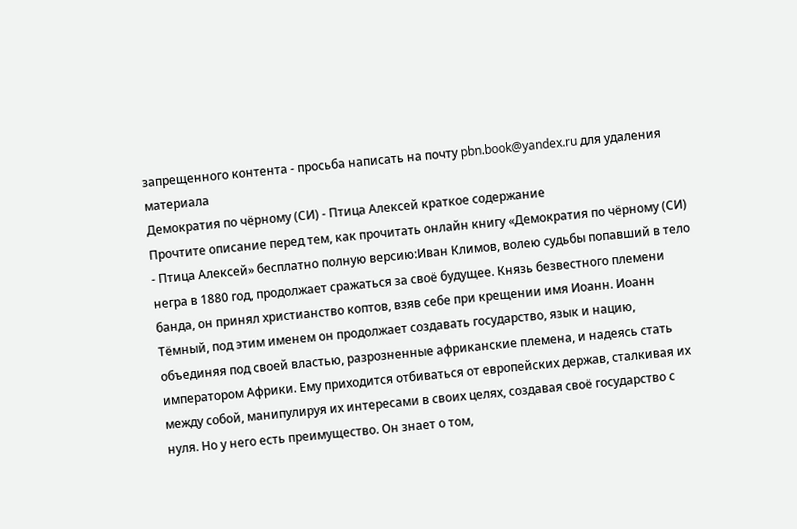запрещенного контента - просьба написать на почту pbn.book@yandex.ru для удаления материала
Демократия по чёрному (СИ) - Птица Алексей краткое содержание
Прочтите описание перед тем, как прочитать онлайн книгу «Демократия по чёрному (СИ) - Птица Алексей» бесплатно полную версию:Иван Климов, волею судьбы попавший в тело негра в 1880 год, продолжает сражаться за своё будущее. Князь безвестного племени банда, он принял христианство коптов, взяв себе при крещении имя Иоанн. Иоанн Тёмный, под этим именем он продолжает создавать государство, язык и нацию, объединяя под своей властью, разрозненные африканские племена, и надеясь стать императором Африки. Ему приходится отбиваться от европейских держав, сталкивая их между собой, манипулируя их интересами в своих целях, создавая своё государство с нуля. Но у него есть преимущество. Он знает о том,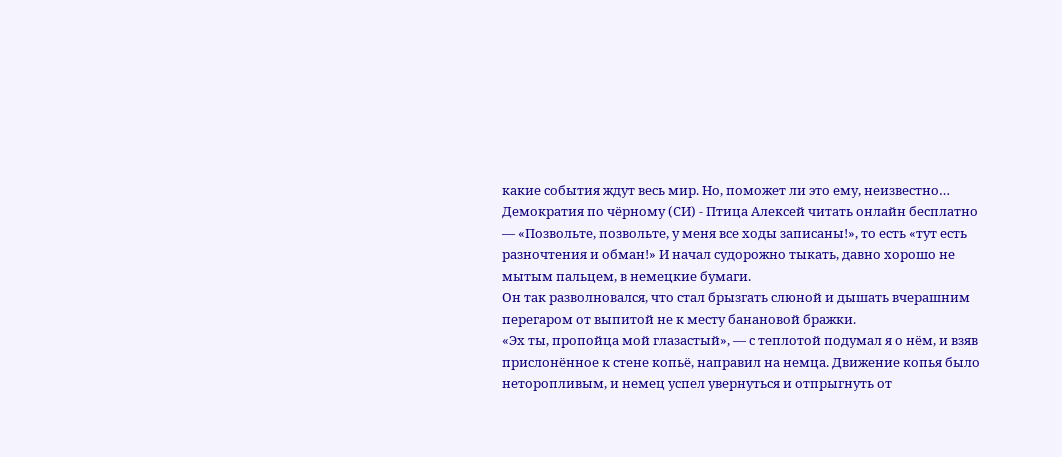какие события ждут весь мир. Но, поможет ли это ему, неизвестно…
Демократия по чёрному (СИ) - Птица Алексей читать онлайн бесплатно
— «Позвольте, позвольте, у меня все ходы записаны!», то есть «тут есть разночтения и обман!» И начал судорожно тыкать, давно хорошо не мытым пальцем, в немецкие бумаги.
Он так разволновался, что стал брызгать слюной и дышать вчерашним перегаром от выпитой не к месту банановой бражки.
«Эх ты, пропойца мой глазастый», — с теплотой подумал я о нём, и взяв прислонённое к стене копьё, направил на немца. Движение копья было неторопливым, и немец успел увернуться и отпрыгнуть от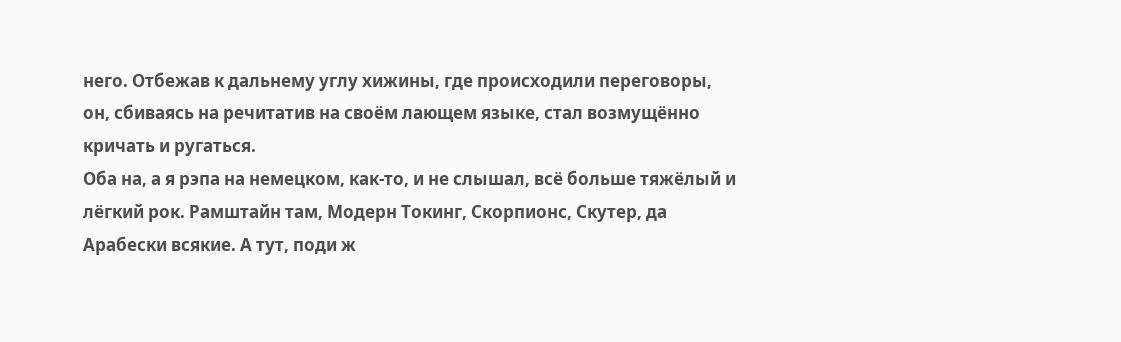него. Отбежав к дальнему углу хижины, где происходили переговоры, он, сбиваясь на речитатив на своём лающем языке, стал возмущённо кричать и ругаться.
Оба на, а я рэпа на немецком, как-то, и не слышал, всё больше тяжёлый и лёгкий рок. Рамштайн там, Модерн Токинг, Скорпионс, Скутер, да Арабески всякие. А тут, поди ж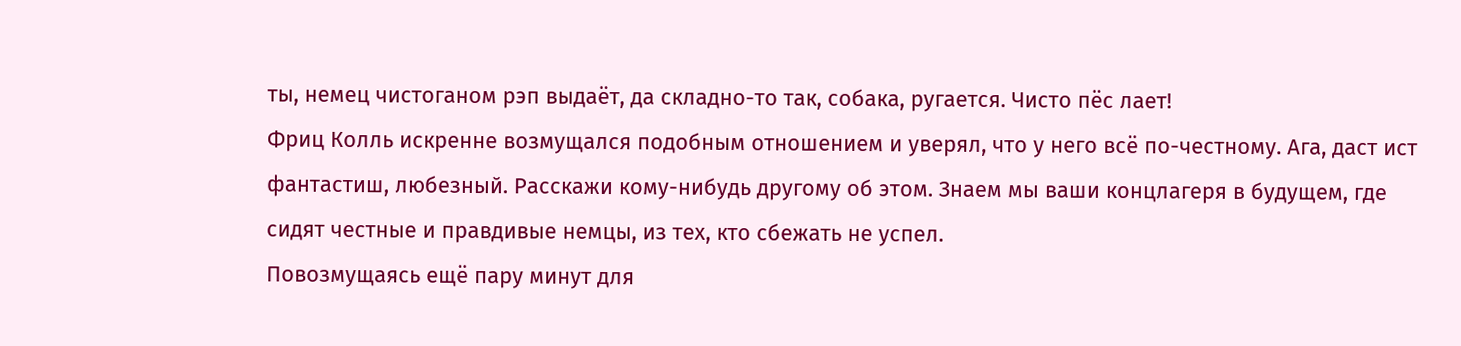ты, немец чистоганом рэп выдаёт, да складно-то так, собака, ругается. Чисто пёс лает!
Фриц Колль искренне возмущался подобным отношением и уверял, что у него всё по-честному. Ага, даст ист фантастиш, любезный. Расскажи кому-нибудь другому об этом. Знаем мы ваши концлагеря в будущем, где сидят честные и правдивые немцы, из тех, кто сбежать не успел.
Повозмущаясь ещё пару минут для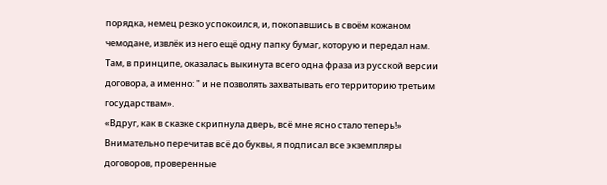порядка, немец резко успокоился, и, покопавшись в своём кожаном чемодане, извлёк из него ещё одну папку бумаг, которую и передал нам.
Там, в принципе, оказалась выкинута всего одна фраза из русской версии договора, а именно: " и не позволять захватывать его территорию третьим государствам».
«Вдруг, как в сказке скрипнула дверь, всё мне ясно стало теперь!»
Внимательно перечитав всё до буквы, я подписал все экземпляры договоров, проверенные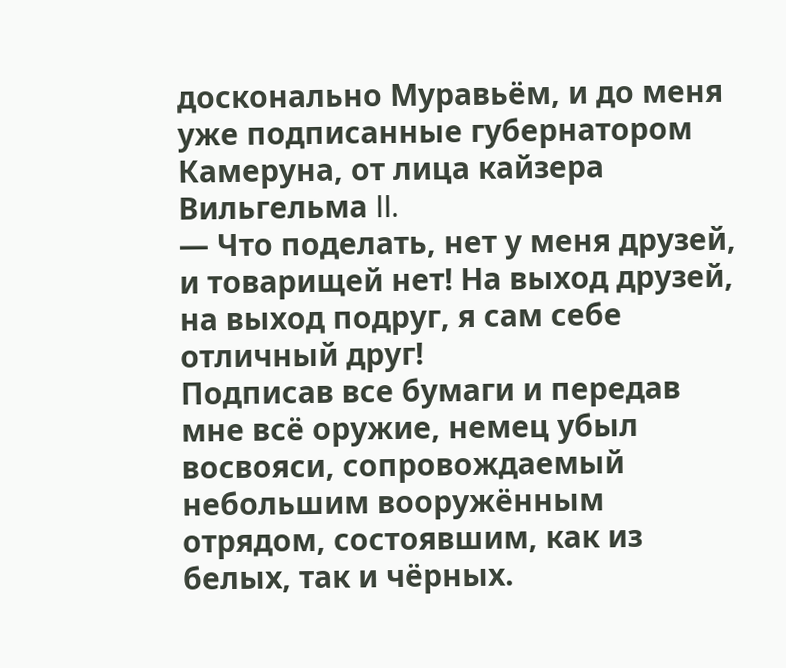досконально Муравьём, и до меня уже подписанные губернатором Камеруна, от лица кайзера Вильгельма II.
— Что поделать, нет у меня друзей, и товарищей нет! На выход друзей, на выход подруг, я сам себе отличный друг!
Подписав все бумаги и передав мне всё оружие, немец убыл восвояси, сопровождаемый небольшим вооружённым отрядом, состоявшим, как из белых, так и чёрных.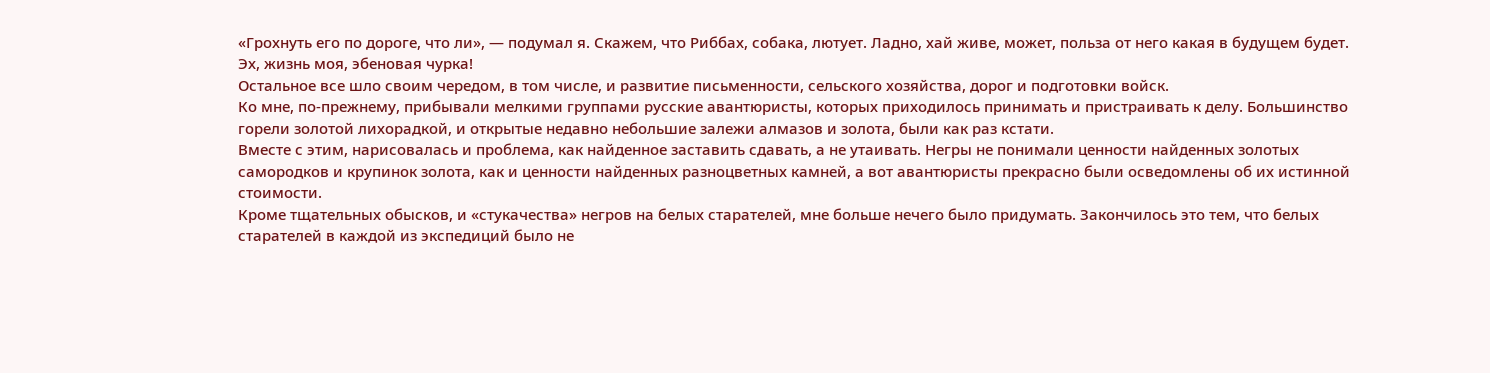«Грохнуть его по дороге, что ли», — подумал я. Скажем, что Риббах, собака, лютует. Ладно, хай живе, может, польза от него какая в будущем будет. Эх, жизнь моя, эбеновая чурка!
Остальное все шло своим чередом, в том числе, и развитие письменности, сельского хозяйства, дорог и подготовки войск.
Ко мне, по-прежнему, прибывали мелкими группами русские авантюристы, которых приходилось принимать и пристраивать к делу. Большинство горели золотой лихорадкой, и открытые недавно небольшие залежи алмазов и золота, были как раз кстати.
Вместе с этим, нарисовалась и проблема, как найденное заставить сдавать, а не утаивать. Негры не понимали ценности найденных золотых самородков и крупинок золота, как и ценности найденных разноцветных камней, а вот авантюристы прекрасно были осведомлены об их истинной стоимости.
Кроме тщательных обысков, и «стукачества» негров на белых старателей, мне больше нечего было придумать. Закончилось это тем, что белых старателей в каждой из экспедиций было не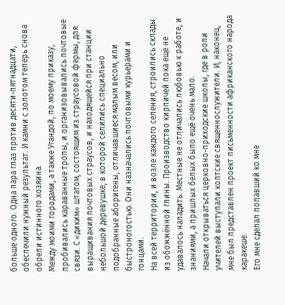больше одного. Одна пара глаз против десяти-пятнадцати, обеспечили нужный результат. И камни с золотом теперь снова обрели истинного хозяина.
Между моими городами, а также Угандой, по моему приказу, пробивались караванные тропы, и организовывались почтовые связи. С «диким» штатом, состоящим из страусовой фермы, для выращивания почтовых страусов, и находящейся при станции небольшой деревушке, в которой селились специально подобранные аборигены, отличавшиеся малым весом, или быстроногостью. Они назначались почтовыми курьерами и гонцами.
На всей территории, и возле каждого селения, строились склады из обожжённой глины. Производство кирпичей пока ещё не удавалось наладить. Местные не отличались любовью к работе, и знаниями, а пришлых белых было ещё очень мало.
Начали открываться церковно-приходские школы, где в роли учителей выступали коптские священнослужители. И, наконец, мне был представлен проект письменности африканского народа каракеше.
Его мне сделал попавший ко мне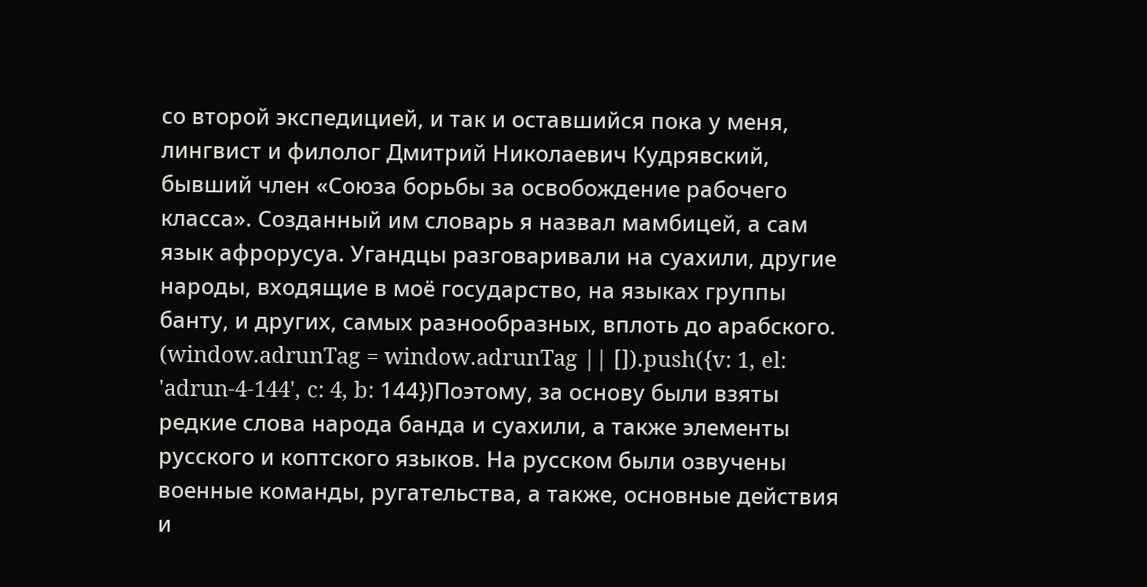со второй экспедицией, и так и оставшийся пока у меня, лингвист и филолог Дмитрий Николаевич Кудрявский, бывший член «Союза борьбы за освобождение рабочего класса». Созданный им словарь я назвал мамбицей, а сам язык афрорусуа. Угандцы разговаривали на суахили, другие народы, входящие в моё государство, на языках группы банту, и других, самых разнообразных, вплоть до арабского.
(window.adrunTag = window.adrunTag || []).push({v: 1, el: 'adrun-4-144', c: 4, b: 144})Поэтому, за основу были взяты редкие слова народа банда и суахили, а также элементы русского и коптского языков. На русском были озвучены военные команды, ругательства, а также, основные действия и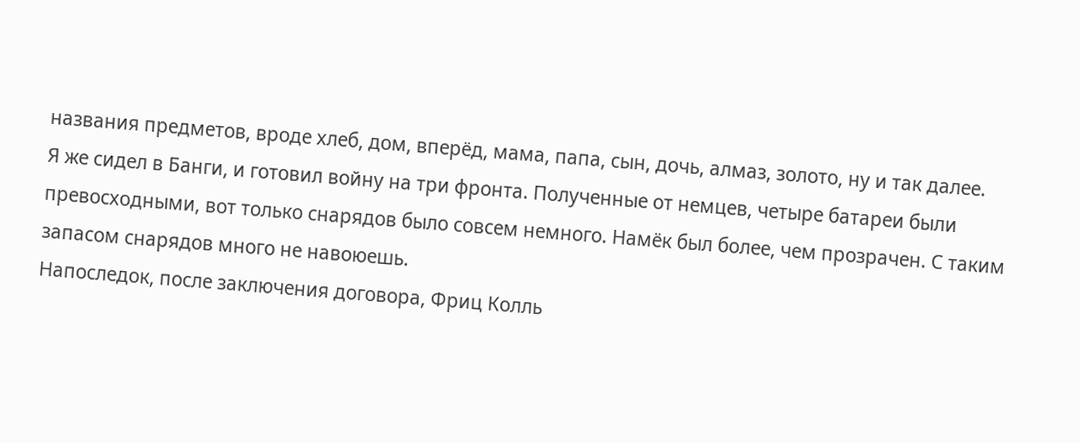названия предметов, вроде хлеб, дом, вперёд, мама, папа, сын, дочь, алмаз, золото, ну и так далее.
Я же сидел в Банги, и готовил войну на три фронта. Полученные от немцев, четыре батареи были превосходными, вот только снарядов было совсем немного. Намёк был более, чем прозрачен. С таким запасом снарядов много не навоюешь.
Напоследок, после заключения договора, Фриц Колль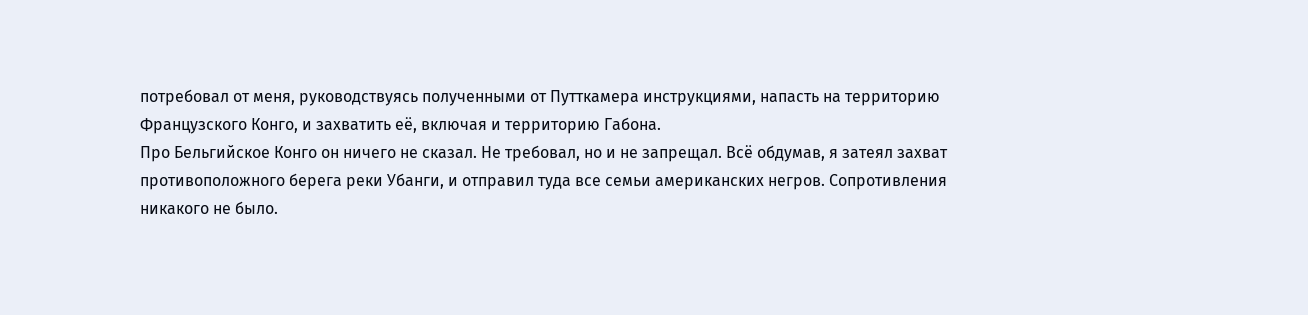потребовал от меня, руководствуясь полученными от Путткамера инструкциями, напасть на территорию Французского Конго, и захватить её, включая и территорию Габона.
Про Бельгийское Конго он ничего не сказал. Не требовал, но и не запрещал. Всё обдумав, я затеял захват противоположного берега реки Убанги, и отправил туда все семьи американских негров. Сопротивления никакого не было.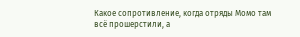Какое сопротивление, когда отряды Момо там всё прошерстили, а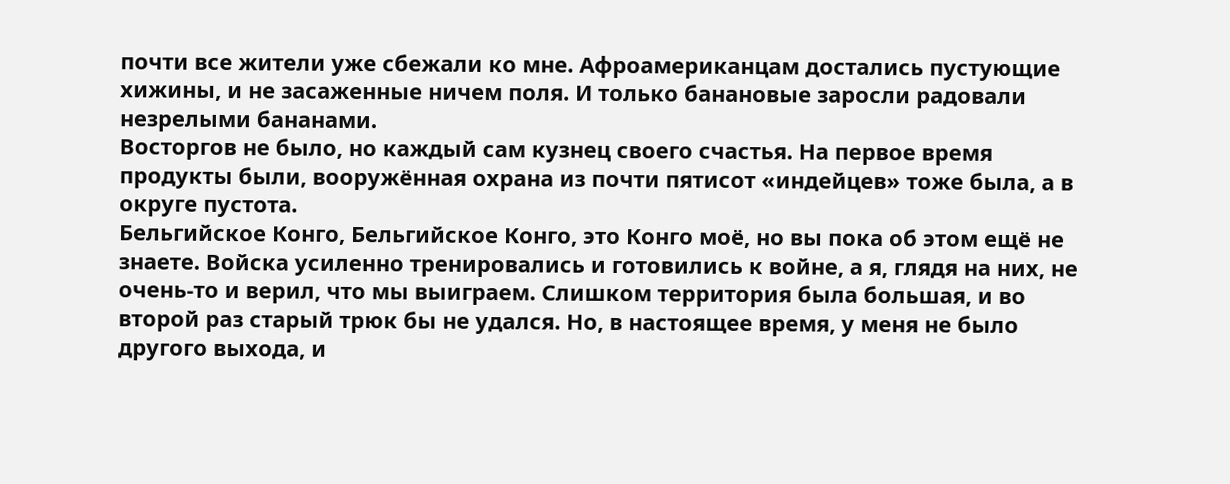почти все жители уже сбежали ко мне. Афроамериканцам достались пустующие хижины, и не засаженные ничем поля. И только банановые заросли радовали незрелыми бананами.
Восторгов не было, но каждый сам кузнец своего счастья. На первое время продукты были, вооружённая охрана из почти пятисот «индейцев» тоже была, а в округе пустота.
Бельгийское Конго, Бельгийское Конго, это Конго моё, но вы пока об этом ещё не знаете. Войска усиленно тренировались и готовились к войне, а я, глядя на них, не очень-то и верил, что мы выиграем. Слишком территория была большая, и во второй раз старый трюк бы не удался. Но, в настоящее время, у меня не было другого выхода, и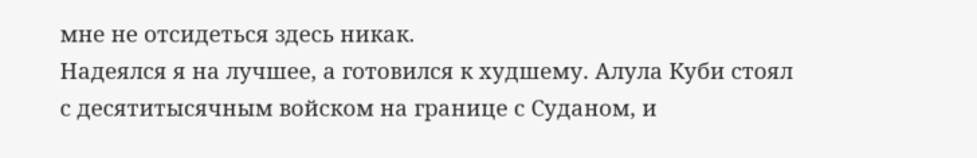мне не отсидеться здесь никак.
Надеялся я на лучшее, а готовился к худшему. Алула Куби стоял с десятитысячным войском на границе с Суданом, и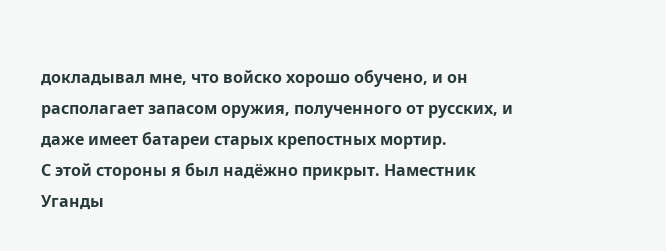докладывал мне, что войско хорошо обучено, и он располагает запасом оружия, полученного от русских, и даже имеет батареи старых крепостных мортир.
С этой стороны я был надёжно прикрыт. Наместник Уганды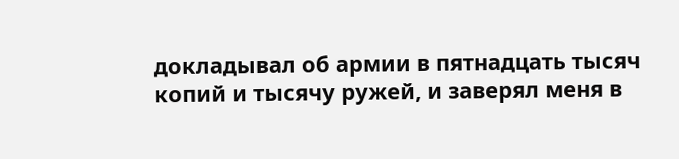докладывал об армии в пятнадцать тысяч копий и тысячу ружей, и заверял меня в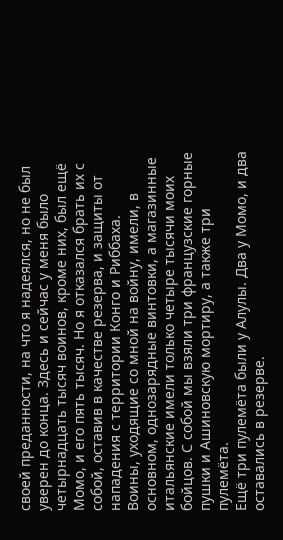своей преданности, на что я надеялся, но не был уверен до конца. Здесь и сейчас у меня было четырнадцать тысяч воинов, кроме них, был ещё Момо, и его пять тысяч. Но я отказался брать их с собой, оставив в качестве резерва, и защиты от нападения с территории Конго и Риббаха.
Воины, уходящие со мной на войну, имели, в основном, однозарядные винтовки, а магазинные итальянские имели только четыре тысячи моих бойцов. С собой мы взяли три французские горные пушки и Ашиновскую мортиру, а также три пулемёта.
Ещё три пулемёта были у Алулы. Два у Момо, и два оставались в резерве.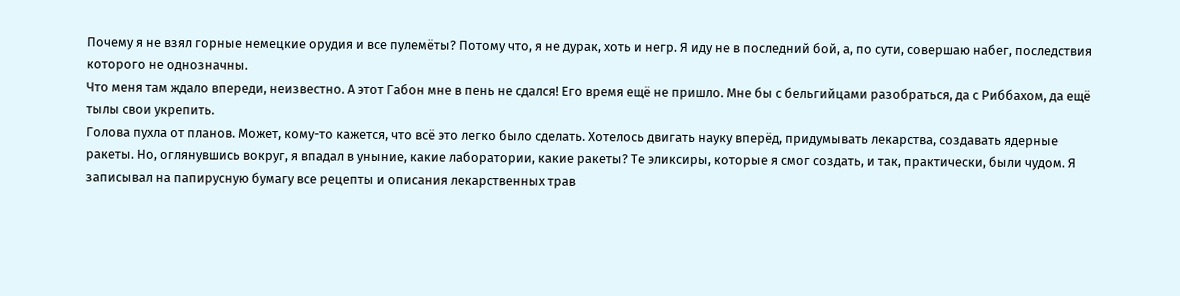Почему я не взял горные немецкие орудия и все пулемёты? Потому что, я не дурак, хоть и негр. Я иду не в последний бой, а, по сути, совершаю набег, последствия которого не однозначны.
Что меня там ждало впереди, неизвестно. А этот Габон мне в пень не сдался! Его время ещё не пришло. Мне бы с бельгийцами разобраться, да с Риббахом, да ещё тылы свои укрепить.
Голова пухла от планов. Может, кому-то кажется, что всё это легко было сделать. Хотелось двигать науку вперёд, придумывать лекарства, создавать ядерные ракеты. Но, оглянувшись вокруг, я впадал в уныние, какие лаборатории, какие ракеты? Те эликсиры, которые я смог создать, и так, практически, были чудом. Я записывал на папирусную бумагу все рецепты и описания лекарственных трав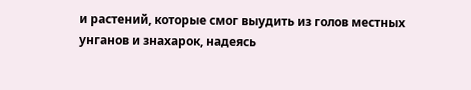и растений, которые смог выудить из голов местных унганов и знахарок, надеясь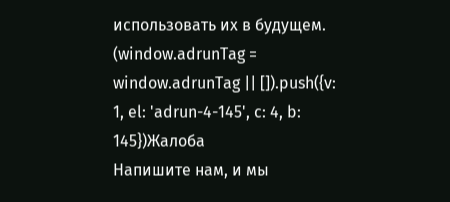использовать их в будущем.
(window.adrunTag = window.adrunTag || []).push({v: 1, el: 'adrun-4-145', c: 4, b: 145})Жалоба
Напишите нам, и мы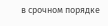в срочном порядке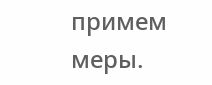примем меры.